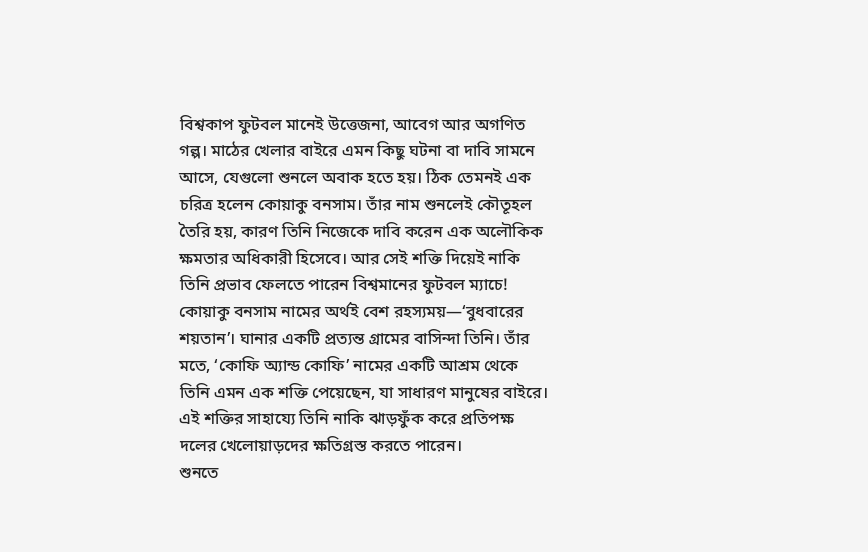বিশ্বকাপ ফুটবল মানেই উত্তেজনা, আবেগ আর অগণিত গল্প। মাঠের খেলার বাইরে এমন কিছু ঘটনা বা দাবি সামনে আসে, যেগুলো শুনলে অবাক হতে হয়। ঠিক তেমনই এক চরিত্র হলেন কোয়াকু বনসাম। তাঁর নাম শুনলেই কৌতূহল তৈরি হয়, কারণ তিনি নিজেকে দাবি করেন এক অলৌকিক ক্ষমতার অধিকারী হিসেবে। আর সেই শক্তি দিয়েই নাকি তিনি প্রভাব ফেলতে পারেন বিশ্বমানের ফুটবল ম্যাচে!
কোয়াকু বনসাম নামের অর্থই বেশ রহস্যময়—‘বুধবারের শয়তান’। ঘানার একটি প্রত্যন্ত গ্রামের বাসিন্দা তিনি। তাঁর মতে, ‘কোফি অ্যান্ড কোফি’ নামের একটি আশ্রম থেকে তিনি এমন এক শক্তি পেয়েছেন, যা সাধারণ মানুষের বাইরে। এই শক্তির সাহায্যে তিনি নাকি ঝাড়ফুঁক করে প্রতিপক্ষ দলের খেলোয়াড়দের ক্ষতিগ্রস্ত করতে পারেন।
শুনতে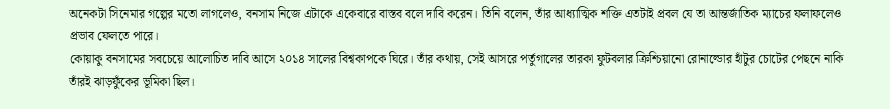অনেকটা সিনেমার গল্পের মতো লাগলেও, বনসাম নিজে এটাকে একেবারে বাস্তব বলে দাবি করেন। তিনি বলেন, তাঁর আধ্যাত্মিক শক্তি এতটাই প্রবল যে তা আন্তর্জাতিক ম্যাচের ফলাফলেও প্রভাব ফেলতে পারে।
কোয়াকু বনসামের সবচেয়ে আলোচিত দাবি আসে ২০১৪ সালের বিশ্বকাপকে ঘিরে। তাঁর কথায়, সেই আসরে পর্তুগালের তারকা ফুটবলার ক্রিশ্চিয়ানো রোনাল্ডোর হাঁটুর চোটের পেছনে নাকি তাঁরই ঝাড়ফুঁকের ভূমিকা ছিল।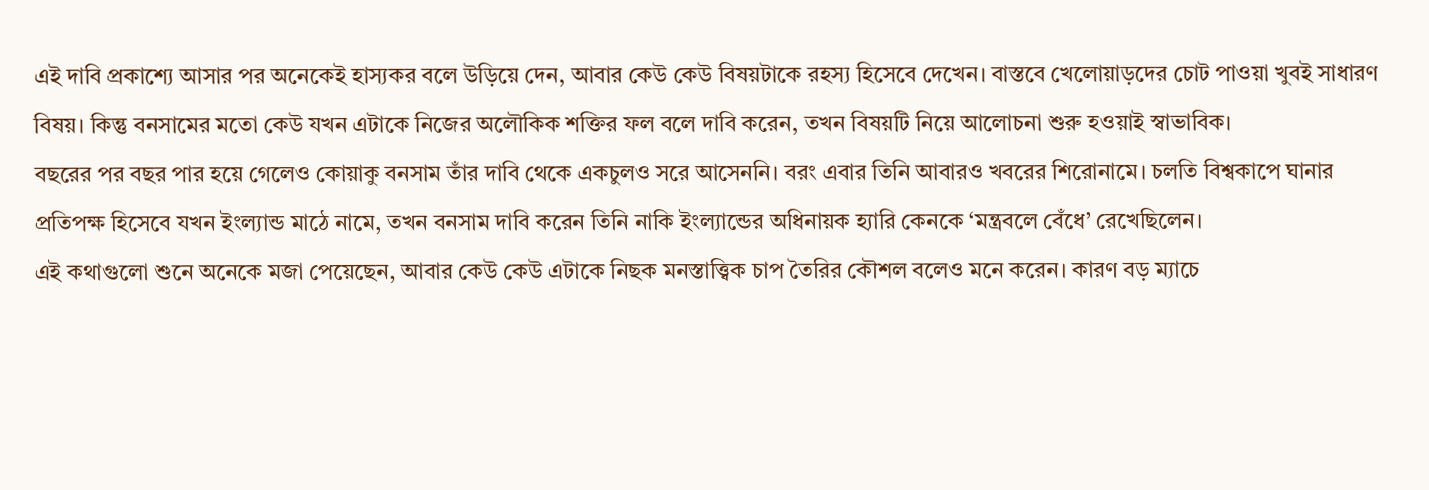এই দাবি প্রকাশ্যে আসার পর অনেকেই হাস্যকর বলে উড়িয়ে দেন, আবার কেউ কেউ বিষয়টাকে রহস্য হিসেবে দেখেন। বাস্তবে খেলোয়াড়দের চোট পাওয়া খুবই সাধারণ বিষয়। কিন্তু বনসামের মতো কেউ যখন এটাকে নিজের অলৌকিক শক্তির ফল বলে দাবি করেন, তখন বিষয়টি নিয়ে আলোচনা শুরু হওয়াই স্বাভাবিক।
বছরের পর বছর পার হয়ে গেলেও কোয়াকু বনসাম তাঁর দাবি থেকে একচুলও সরে আসেননি। বরং এবার তিনি আবারও খবরের শিরোনামে। চলতি বিশ্বকাপে ঘানার প্রতিপক্ষ হিসেবে যখন ইংল্যান্ড মাঠে নামে, তখন বনসাম দাবি করেন তিনি নাকি ইংল্যান্ডের অধিনায়ক হ্যারি কেনকে ‘মন্ত্রবলে বেঁধে’ রেখেছিলেন।
এই কথাগুলো শুনে অনেকে মজা পেয়েছেন, আবার কেউ কেউ এটাকে নিছক মনস্তাত্ত্বিক চাপ তৈরির কৌশল বলেও মনে করেন। কারণ বড় ম্যাচে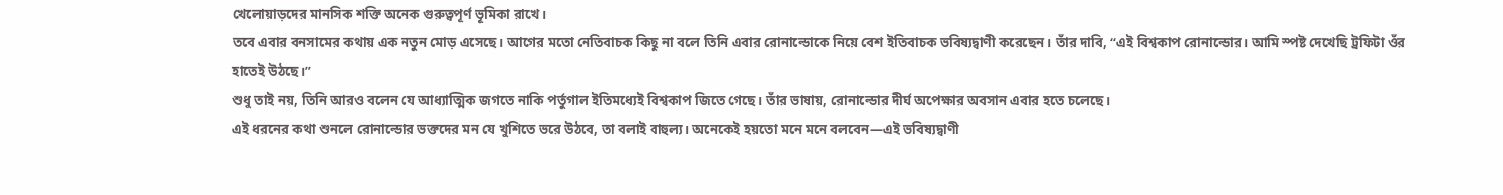খেলোয়াড়দের মানসিক শক্তি অনেক গুরুত্বপূর্ণ ভূমিকা রাখে।
তবে এবার বনসামের কথায় এক নতুন মোড় এসেছে। আগের মতো নেতিবাচক কিছু না বলে তিনি এবার রোনাল্ডোকে নিয়ে বেশ ইতিবাচক ভবিষ্যদ্বাণী করেছেন। তাঁর দাবি, “এই বিশ্বকাপ রোনাল্ডোর। আমি স্পষ্ট দেখেছি ট্রফিটা ওঁর হাতেই উঠছে।”
শুধু তাই নয়, তিনি আরও বলেন যে আধ্যাত্মিক জগতে নাকি পর্তুগাল ইতিমধ্যেই বিশ্বকাপ জিতে গেছে। তাঁর ভাষায়, রোনাল্ডোর দীর্ঘ অপেক্ষার অবসান এবার হতে চলেছে।
এই ধরনের কথা শুনলে রোনাল্ডোর ভক্তদের মন যে খুশিতে ভরে উঠবে, তা বলাই বাহুল্য। অনেকেই হয়তো মনে মনে বলবেন—এই ভবিষ্যদ্বাণী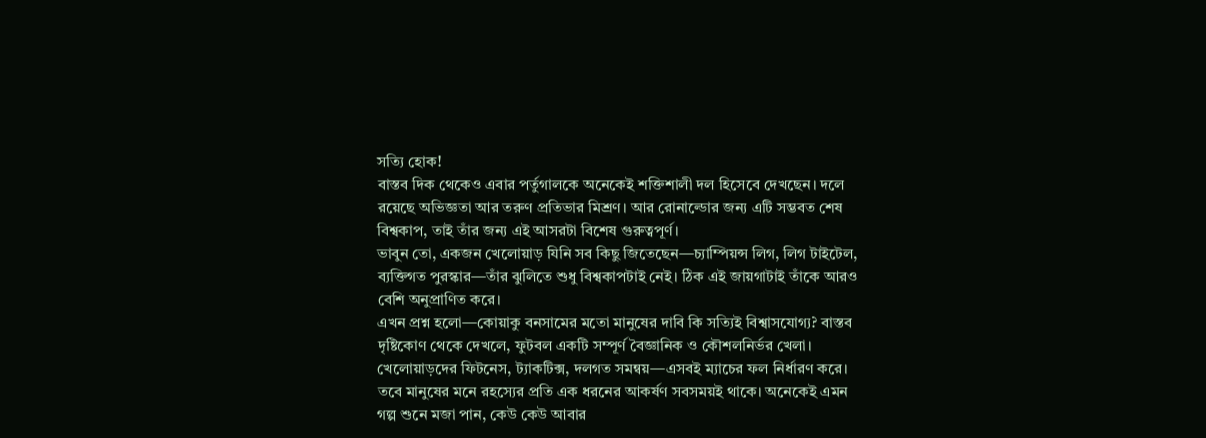সত্যি হোক!
বাস্তব দিক থেকেও এবার পর্তুগালকে অনেকেই শক্তিশালী দল হিসেবে দেখছেন। দলে রয়েছে অভিজ্ঞতা আর তরুণ প্রতিভার মিশ্রণ। আর রোনাল্ডোর জন্য এটি সম্ভবত শেষ বিশ্বকাপ, তাই তাঁর জন্য এই আসরটা বিশেষ গুরুত্বপূর্ণ।
ভাবুন তো, একজন খেলোয়াড় যিনি সব কিছু জিতেছেন—চ্যাম্পিয়ন্স লিগ, লিগ টাইটেল, ব্যক্তিগত পুরস্কার—তাঁর ঝুলিতে শুধু বিশ্বকাপটাই নেই। ঠিক এই জায়গাটাই তাঁকে আরও বেশি অনুপ্রাণিত করে।
এখন প্রশ্ন হলো—কোয়াকু বনসামের মতো মানুষের দাবি কি সত্যিই বিশ্বাসযোগ্য? বাস্তব দৃষ্টিকোণ থেকে দেখলে, ফুটবল একটি সম্পূর্ণ বৈজ্ঞানিক ও কৌশলনির্ভর খেলা। খেলোয়াড়দের ফিটনেস, ট্যাকটিক্স, দলগত সমন্বয়—এসবই ম্যাচের ফল নির্ধারণ করে।
তবে মানুষের মনে রহস্যের প্রতি এক ধরনের আকর্ষণ সবসময়ই থাকে। অনেকেই এমন গল্প শুনে মজা পান, কেউ কেউ আবার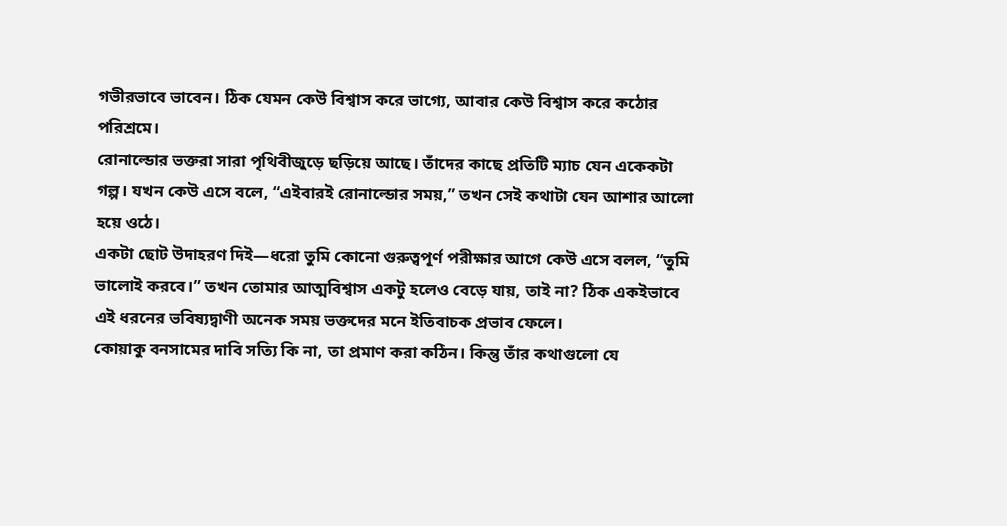গভীরভাবে ভাবেন। ঠিক যেমন কেউ বিশ্বাস করে ভাগ্যে, আবার কেউ বিশ্বাস করে কঠোর পরিশ্রমে।
রোনাল্ডোর ভক্তরা সারা পৃথিবীজুড়ে ছড়িয়ে আছে। তাঁদের কাছে প্রতিটি ম্যাচ যেন একেকটা গল্প। যখন কেউ এসে বলে, “এইবারই রোনাল্ডোর সময়,” তখন সেই কথাটা যেন আশার আলো হয়ে ওঠে।
একটা ছোট উদাহরণ দিই—ধরো তুমি কোনো গুরুত্বপূর্ণ পরীক্ষার আগে কেউ এসে বলল, “তুমি ভালোই করবে।” তখন তোমার আত্মবিশ্বাস একটু হলেও বেড়ে যায়, তাই না? ঠিক একইভাবে এই ধরনের ভবিষ্যদ্বাণী অনেক সময় ভক্তদের মনে ইতিবাচক প্রভাব ফেলে।
কোয়াকু বনসামের দাবি সত্যি কি না, তা প্রমাণ করা কঠিন। কিন্তু তাঁর কথাগুলো যে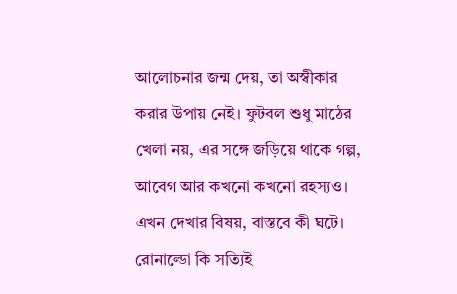আলোচনার জন্ম দেয়, তা অস্বীকার করার উপায় নেই। ফুটবল শুধু মাঠের খেলা নয়, এর সঙ্গে জড়িয়ে থাকে গল্প, আবেগ আর কখনো কখনো রহস্যও।
এখন দেখার বিষয়, বাস্তবে কী ঘটে। রোনাল্ডো কি সত্যিই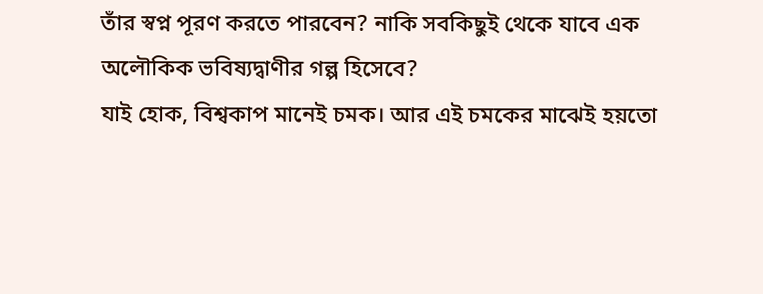তাঁর স্বপ্ন পূরণ করতে পারবেন? নাকি সবকিছুই থেকে যাবে এক অলৌকিক ভবিষ্যদ্বাণীর গল্প হিসেবে?
যাই হোক, বিশ্বকাপ মানেই চমক। আর এই চমকের মাঝেই হয়তো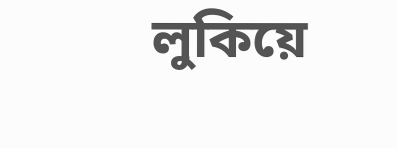লুকিয়ে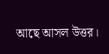আছে আসল উত্তর।